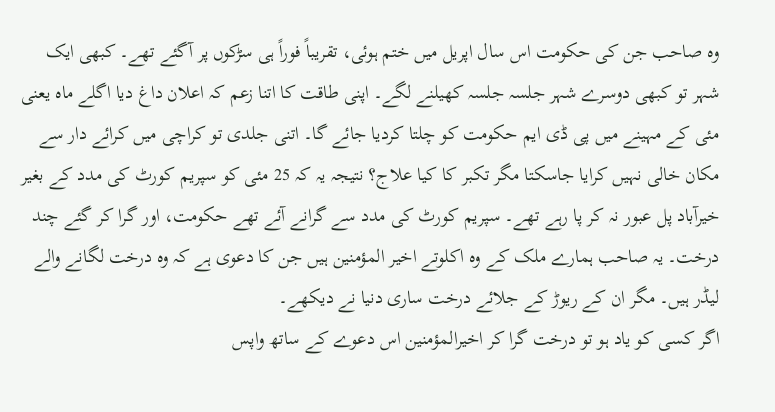وہ صاحب جن کی حکومت اس سال اپریل میں ختم ہوئی، تقریباً فوراً ہی سڑکوں پر آگئے تھے۔ کبھی ایک شہر تو کبھی دوسرے شہر جلسہ جلسہ کھیلنے لگے۔ اپنی طاقت کا اتنا زعم کہ اعلان داغ دیا اگلے ماہ یعنی مئی کے مہینے میں پی ڈی ایم حکومت کو چلتا کردیا جائے گا۔ اتنی جلدی تو کراچی میں کرائے دار سے مکان خالی نہیں کرایا جاسکتا مگر تکبر کا کیا علاج؟ نتیجہ یہ کہ 25 مئی کو سپریم کورٹ کی مدد کے بغیر خیرآباد پل عبور نہ کر پا رہے تھے۔ سپریم کورٹ کی مدد سے گرانے آئے تھے حکومت، اور گرا کر گئے چند درخت۔ یہ صاحب ہمارے ملک کے وہ اکلوتے اخیر المؤمنین ہیں جن کا دعوی ہے کہ وہ درخت لگانے والے لیڈر ہیں۔ مگر ان کے ریوڑ کے جلائے درخت ساری دنیا نے دیکھے۔
اگر کسی کو یاد ہو تو درخت گرا کر اخیرالمؤمنین اس دعوے کے ساتھ واپس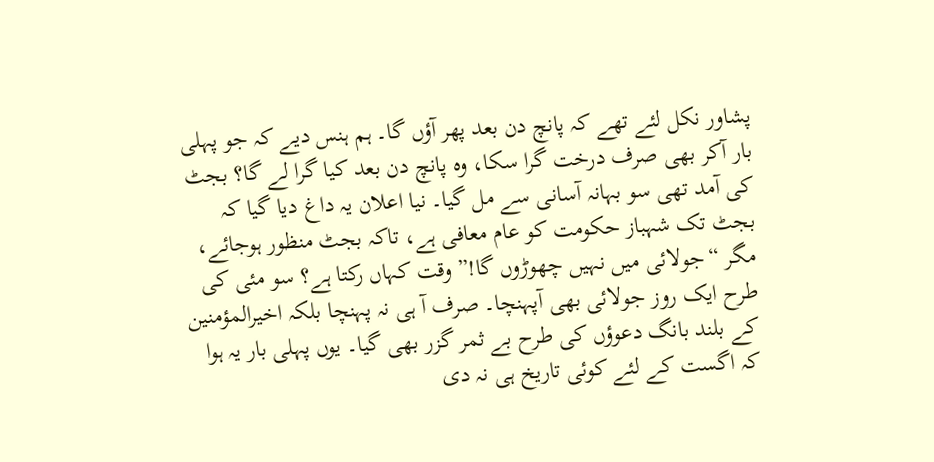پشاور نکل لئے تھے کہ پانچ دن بعد پھر آؤں گا۔ ہم ہنس دیے کہ جو پہلی بار آکر بھی صرف درخت گرا سکا، وہ پانچ دن بعد کیا گرا لے گا؟ بجٹ کی آمد تھی سو بہانہ آسانی سے مل گیا۔ نیا اعلان یہ داغ دیا گیا کہ بجٹ تک شہباز حکومت کو عام معافی ہے، تاکہ بجٹ منظور ہوجائے، مگر “جولائی میں نہیں چھوڑوں گا!” وقت کہاں رکتا ہے؟ سو مئی کی طرح ایک روز جولائی بھی آپہنچا۔ صرف آ ہی نہ پہنچا بلکہ اخیرالمؤمنین کے بلند بانگ دعوؤں کی طرح بے ثمر گزر بھی گیا۔ یوں پہلی بار یہ ہوا کہ اگست کے لئے کوئی تاریخ ہی نہ دی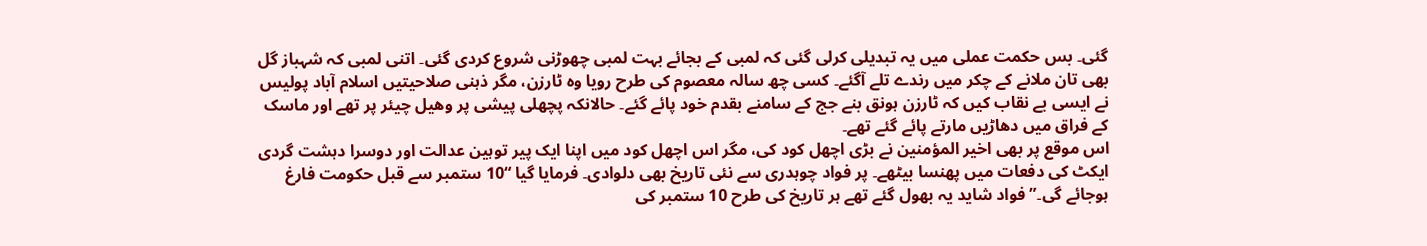گئی۔ بس حکمت عملی میں یہ تبدیلی کرلی گئی کہ لمبی کے بجائے بہت لمبی چھوڑنی شروع کردی گئی۔ اتنی لمبی کہ شہباز گل بھی تان ملانے کے چکر میں رندے تلے آگئے۔ کسی چھ سالہ معصوم کی طرح رویا وہ ٹارزن، مگر ذہنی صلاحیتیں اسلام آباد پولیس نے ایسی بے نقاب کیں کہ ٹارزن ہونق بنے جج کے سامنے بقدم خود پائے گئے۔ حالانکہ پچھلی پیشی پر وھیل چیئر پر تھے اور ماسک کے فراق میں دھاڑیں مارتے پائے گئے تھے۔
اس موقع پر بھی اخیر المؤمنین نے بڑی اچھل کود کی، مگر اس اچھل کود میں اپنا ایک پیر توہین عدالت اور دوسرا دہشت گردی ایکٹ کی دفعات میں پھنسا بیٹھے۔ پر فواد چوہدری سے نئی تاریخ بھی دلوادی۔ فرمایا گیا “10 ستمبر سے قبل حکومت فارغ ہوجائے گی۔” فواد شاید یہ بھول گئے تھے ہر تاریخ کی طرح 10 ستمبر کی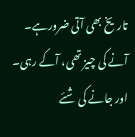تاریخ بھی آتی ضرورہے۔ آنے کی چیز تھی، آکے رہی۔ اور جانے کی شئے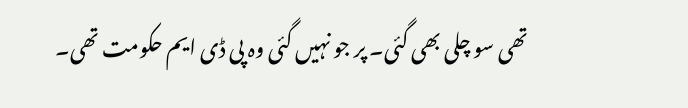تھی سو چلی بھی گئی۔ پر جو نہیں گئی وہ پی ڈی ایم حکومت تھی۔